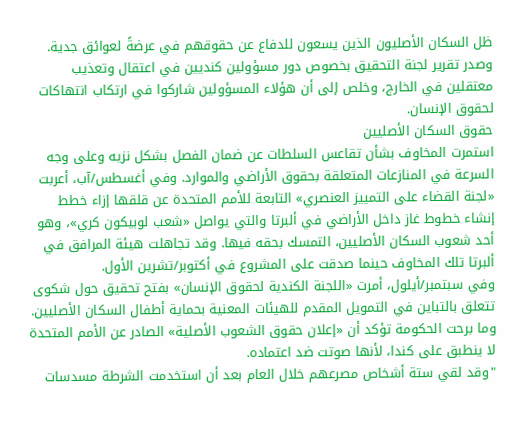ظل السكان الأصليون الذين يسعون للدفاع عن حقوقهم في عرضةً لعوائق جدية. وصدر تقرير لجنة التحقيق بخصوص دور مسؤولين كنديين في اعتقال وتعذيب معتقلين في الخارج، وخلص إلى أن هؤلاء المسؤولين شاركوا في ارتكاب انتهاكات لحقوق الإنسان.
حقوق السكان الأصليين
استمرت المخاوف بشأن تقاعس السلطات عن ضمان الفصل بشكل نزيه وعلى وجه السرعة في المنازعات المتعلقة بحقوق الأراضي والموارد. وفي أغسطس/آب، أعربت «لجنة القضاء على التمييز العنصري» التابعة للأمم المتحدة عن قلقها إزاء خطط إنشاء خطوط غاز داخل الأراضي في ألبرتا والتي يواصل «شعب لوبيكون كري»، وهو أحد شعوب السكان الأصليين، التمسك بحقه فيها. وقد تجاهلت هيئة المرافق في ألبرتا تلك المخاوف حينما صدقت على المشروع في أكتوبر/تشرين الأول.
وفي سبتمبر/أيلول، أمرت «اللجنة الكندية لحقوق الإنسان» بفتح تحقيق حول شكوى تتعلق بالتباين في التمويل المقدم للهيئات المعنية بحماية أطفال السكان الأصليين.
وما برحت الحكومة تؤكد أن «إعلان حقوق الشعوب الأصلية» الصادر عن الأمم المتحدة لا ينطبق على كندا، لأنها صوتت ضد اعتماده.
"وقد لقي ستة أشخاص مصرعهم خلال العام بعد أن استخدمت الشرطة مسدسات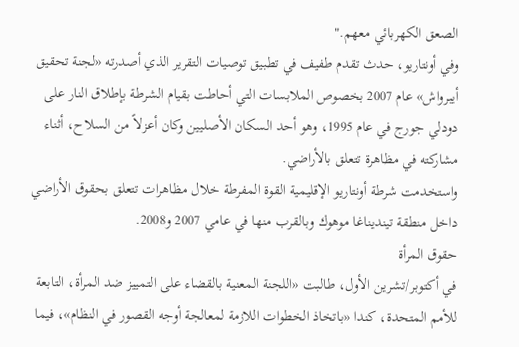الصعق الكهربائي معهم."
وفي أونتاريو، حدث تقدم طفيف في تطبيق توصيات التقرير الذي أصدرته «لجنة تحقيق أيبرواش» عام 2007 بخصوص الملابسات التي أحاطت بقيام الشرطة بإطلاق النار على دودلي جورج في عام 1995، وهو أحد السكان الأصليين وكان أعزلاً من السلاح، أثناء مشاركته في مظاهرة تتعلق بالأراضي.
واستخدمت شرطة أونتاريو الإقليمية القوة المفرطة خلال مظاهرات تتعلق بحقوق الأراضي داخل منطقة تينديناغا موهوك وبالقرب منها في عامي 2007 و2008.
حقوق المرأة
في أكتوبر/تشرين الأول، طالبت «اللجنة المعنية بالقضاء على التمييز ضد المرأة، التابعة للأمم المتحدة، كندا «باتخاذ الخطوات اللازمة لمعالجة أوجه القصور في النظام»، فيما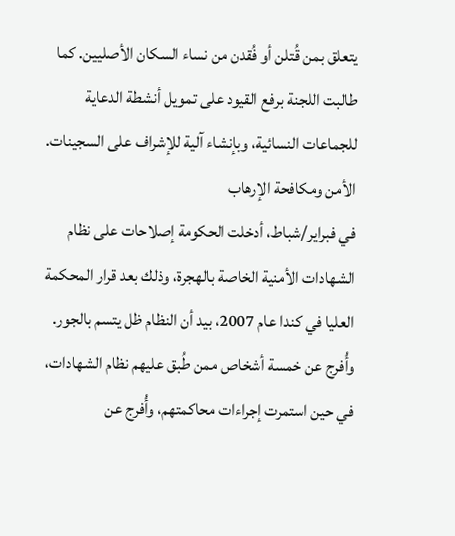يتعلق بمن قُتلن أو فُقدن من نساء السكان الأصليين. كما طالبت اللجنة برفع القيود على تمويل أنشطة الدعاية للجماعات النسائية، وبإنشاء آلية للإشراف على السجينات.
الأمن ومكافحة الإرهاب
في فبراير/شباط، أدخلت الحكومة إصلاحات على نظام الشهادات الأمنية الخاصة بالهجرة، وذلك بعد قرار المحكمة العليا في كندا عام 2007، بيد أن النظام ظل يتسم بالجور. وأُفرج عن خمسة أشخاص ممن طُبق عليهم نظام الشهادات، في حين استمرت إجراءات محاكمتهم، وأُفرج عن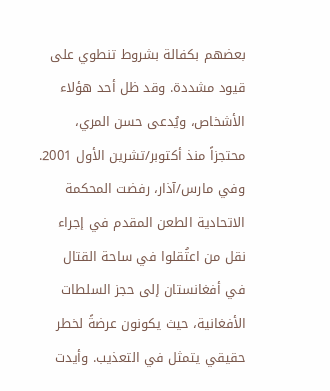بعضهم بكفالة بشروط تنطوي على قيود مشددة. وقد ظل أحد هؤلاء الأشخاص، ويُدعى حسن المري، محتجزاً منذ أكتوبر/تشرين الأول 2001.
وفي مارس/آذار، رفضت المحكمة الاتحادية الطعن المقدم في إجراء نقل من اعتُقلوا في ساحة القتال في أفغانستان إلى حجز السلطات الأفغانية، حيث يكونون عرضةً لخطر حقيقي يتمثل في التعذيب. وأيدت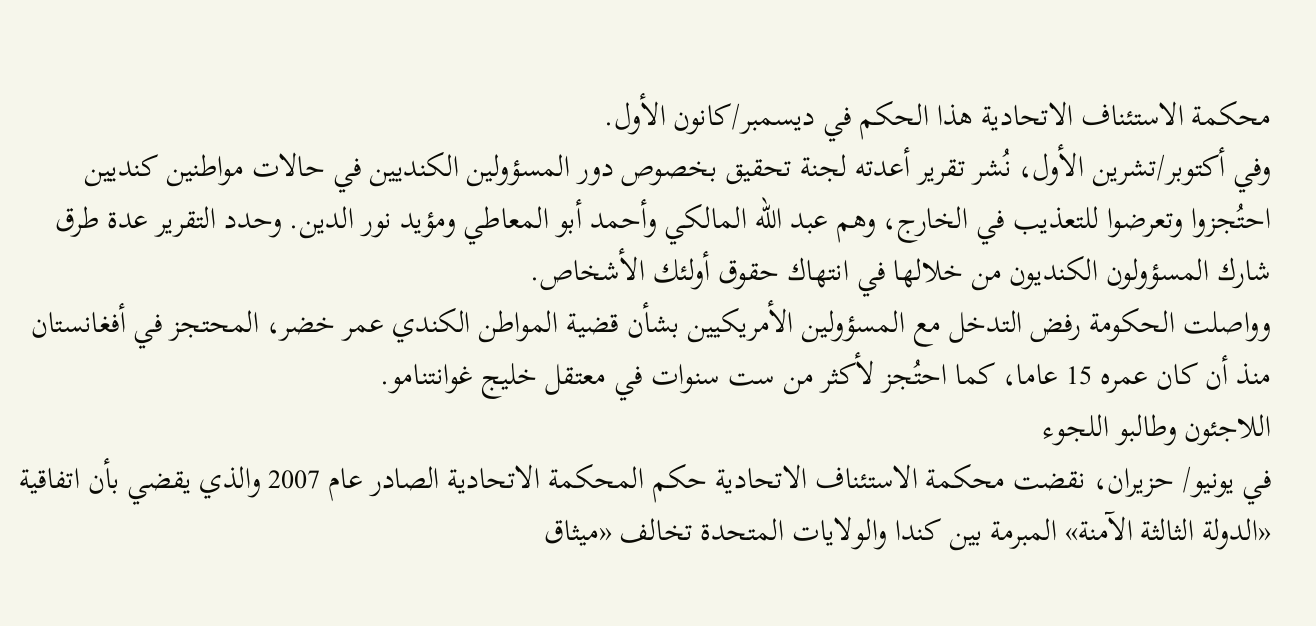محكمة الاستئناف الاتحادية هذا الحكم في ديسمبر/كانون الأول.
وفي أكتوبر/تشرين الأول، نُشر تقرير أعدته لجنة تحقيق بخصوص دور المسؤولين الكنديين في حالات مواطنين كنديين احتُجزوا وتعرضوا للتعذيب في الخارج، وهم عبد الله المالكي وأحمد أبو المعاطي ومؤيد نور الدين. وحدد التقرير عدة طرق شارك المسؤولون الكنديون من خلالها في انتهاك حقوق أولئك الأشخاص.
وواصلت الحكومة رفض التدخل مع المسؤولين الأمريكيين بشأن قضية المواطن الكندي عمر خضر، المحتجز في أفغانستان منذ أن كان عمره 15 عاما، كما احتُجز لأكثر من ست سنوات في معتقل خليج غوانتنامو.
اللاجئون وطالبو اللجوء
في يونيو/ حزيران، نقضت محكمة الاستئناف الاتحادية حكم المحكمة الاتحادية الصادر عام 2007 والذي يقضي بأن اتفاقية «الدولة الثالثة الآمنة» المبرمة بين كندا والولايات المتحدة تخالف «ميثاق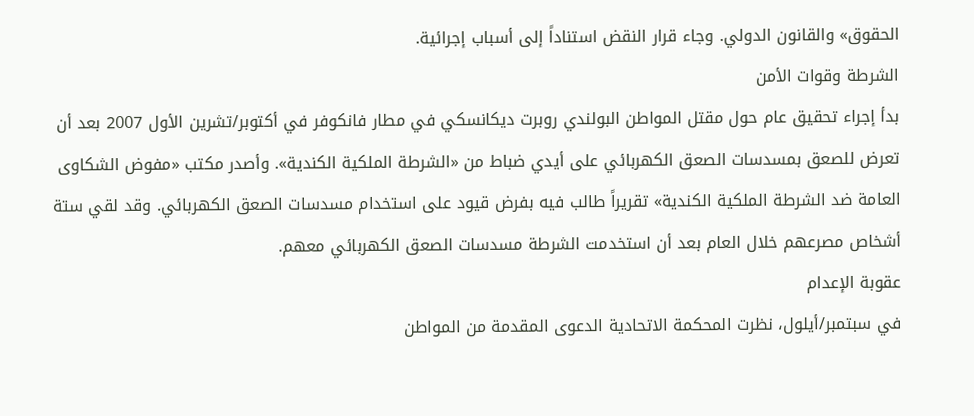الحقوق» والقانون الدولي. وجاء قرار النقض استناداً إلى أسباب إجرائية.
الشرطة وقوات الأمن
بدأ إجراء تحقيق عام حول مقتل المواطن البولندي روبرت ديكانسكي في مطار فانكوفر في أكتوبر/تشرين الأول 2007 بعد أن تعرض للصعق بمسدسات الصعق الكهربائي على أيدي ضباط من «الشرطة الملكية الكندية». وأصدر مكتب «مفوض الشكاوى العامة ضد الشرطة الملكية الكندية» تقريراً طالب فيه بفرض قيود على استخدام مسدسات الصعق الكهربائي. وقد لقي ستة أشخاص مصرعهم خلال العام بعد أن استخدمت الشرطة مسدسات الصعق الكهربائي معهم.
عقوبة الإعدام
في سبتمبر/أيلول، نظرت المحكمة الاتحادية الدعوى المقدمة من المواطن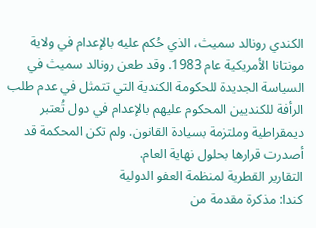الكندي رونالد سميث، الذي حُكم عليه بالإعدام في ولاية مونتانا الأمريكية عام 1983. وقد طعن رونالد سميث في السياسة الجديدة للحكومة الكندية التي تتمثل في عدم طلب الرأفة للكنديين المحكوم عليهم بالإعدام في دول تُعتبر ديمقراطية وملتزمة بسيادة القانون. ولم تكن المحكمة قد أصدرت قرارها بحلول نهاية العام.
التقارير القطرية لمنظمة العفو الدولية
كندا: مذكرة مقدمة من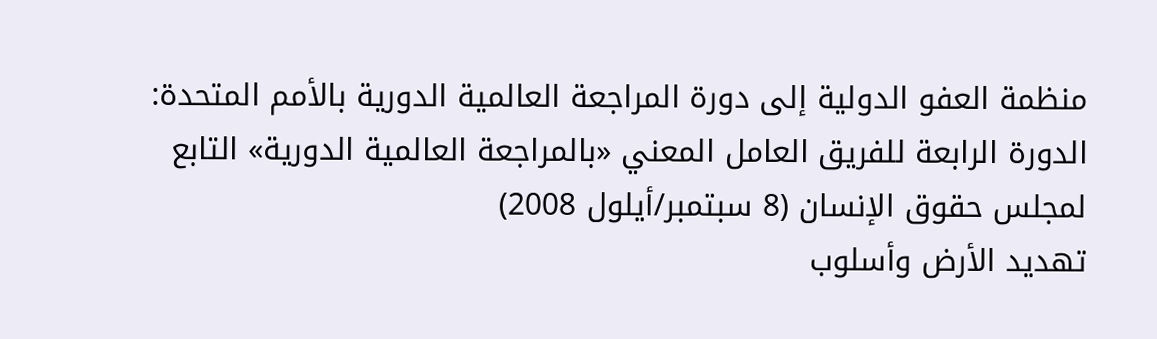منظمة العفو الدولية إلى دورة المراجعة العالمية الدورية بالأمم المتحدة: الدورة الرابعة للفريق العامل المعني «بالمراجعة العالمية الدورية» التابع لمجلس حقوق الإنسان (8 سبتمبر/أيلول 2008)
تهديد الأرض وأسلوب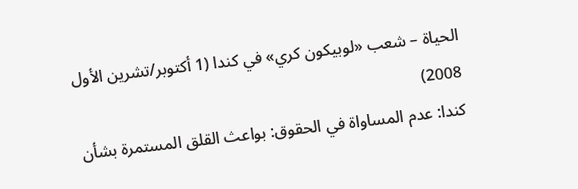الحياة – شعب «لوبيكون كري» في كندا (1 أكتوبر/تشرين الأول
2008)
كندا: عدم المساواة في الحقوق: بواعث القلق المستمرة بشأن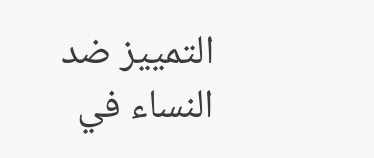التمييز ضد النساء في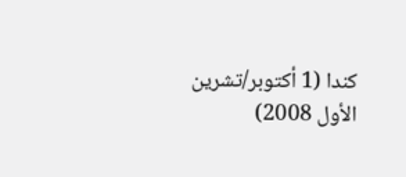كندا (1 أكتوبر/تشرين الأول 2008)